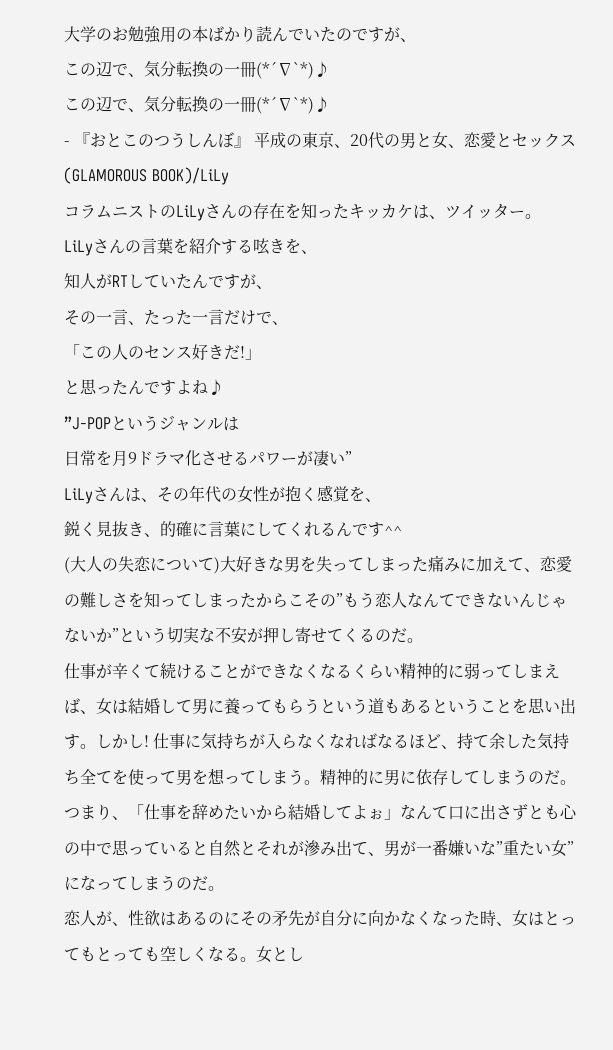大学のお勉強用の本ばかり読んでいたのですが、
この辺で、気分転換の一冊(*´∇`*)♪
この辺で、気分転換の一冊(*´∇`*)♪
- 『おとこのつうしんぼ』 平成の東京、20代の男と女、恋愛とセックス (GLAMOROUS BOOK)/LiLy
コラムニストのLiLyさんの存在を知ったキッカケは、ツイッター。
LiLyさんの言葉を紹介する呟きを、
知人がRTしていたんですが、
その一言、たった一言だけで、
「この人のセンス好きだ!」
と思ったんですよね♪
”J-POPというジャンルは
日常を月9ドラマ化させるパワーが凄い”
LiLyさんは、その年代の女性が抱く感覚を、
鋭く見抜き、的確に言葉にしてくれるんです^^
(大人の失恋について)大好きな男を失ってしまった痛みに加えて、恋愛の難しさを知ってしまったからこその”もう恋人なんてできないんじゃないか”という切実な不安が押し寄せてくるのだ。
仕事が辛くて続けることができなくなるくらい精神的に弱ってしまえば、女は結婚して男に養ってもらうという道もあるということを思い出す。しかし! 仕事に気持ちが入らなくなればなるほど、持て余した気持ち全てを使って男を想ってしまう。精神的に男に依存してしまうのだ。つまり、「仕事を辞めたいから結婚してよぉ」なんて口に出さずとも心の中で思っていると自然とそれが滲み出て、男が一番嫌いな”重たい女”になってしまうのだ。
恋人が、性欲はあるのにその矛先が自分に向かなくなった時、女はとってもとっても空しくなる。女とし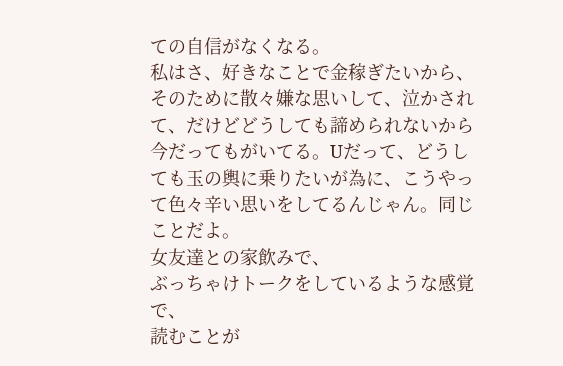ての自信がなくなる。
私はさ、好きなことで金稼ぎたいから、そのために散々嫌な思いして、泣かされて、だけどどうしても諦められないから今だってもがいてる。Uだって、どうしても玉の輿に乗りたいが為に、こうやって色々辛い思いをしてるんじゃん。同じことだよ。
女友達との家飲みで、
ぶっちゃけトークをしているような感覚で、
読むことが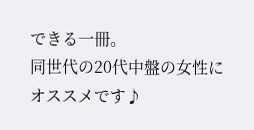できる一冊。
同世代の20代中盤の女性にオススメです♪